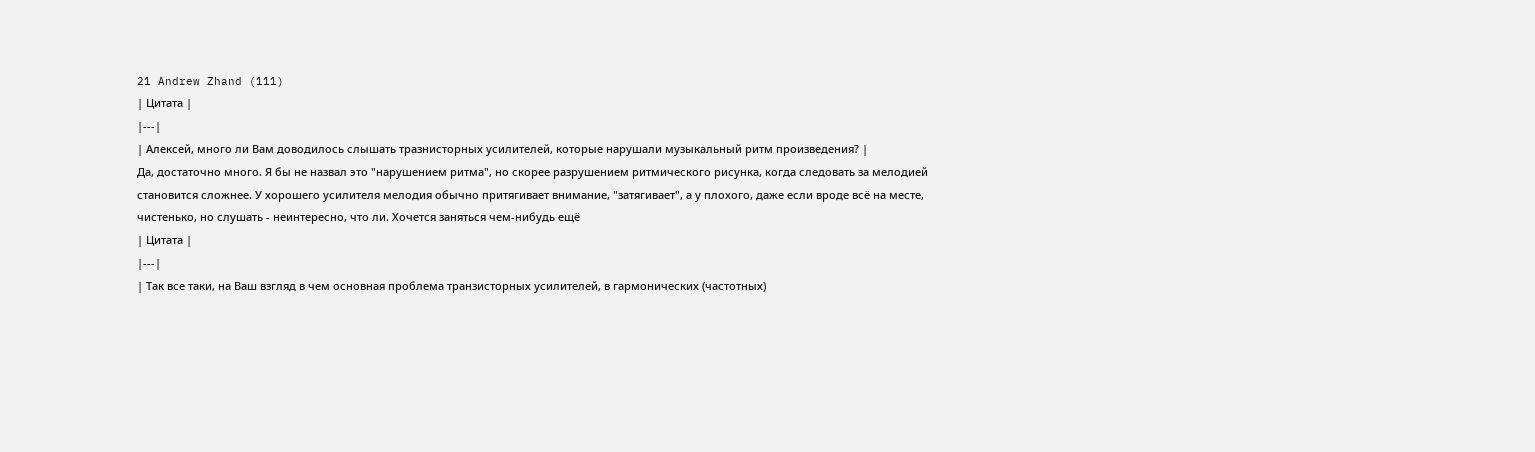21 Andrew Zhand (111)
| Цитата |
|---|
| Алексей, много ли Вам доводилось слышать тразнисторных усилителей, которые нарушали музыкальный ритм произведения? |
Да, достаточно много. Я бы не назвал это "нарушением ритма", но скорее разрушением ритмического рисунка, когда следовать за мелодией становится сложнее. У хорошего усилителя мелодия обычно притягивает внимание, "затягивает", а у плохого, даже если вроде всё на месте, чистенько, но слушать - неинтересно, что ли. Хочется заняться чем-нибудь ещё
| Цитата |
|---|
| Так все таки, на Ваш взгляд в чем основная проблема транзисторных усилителей, в гармонических (частотных)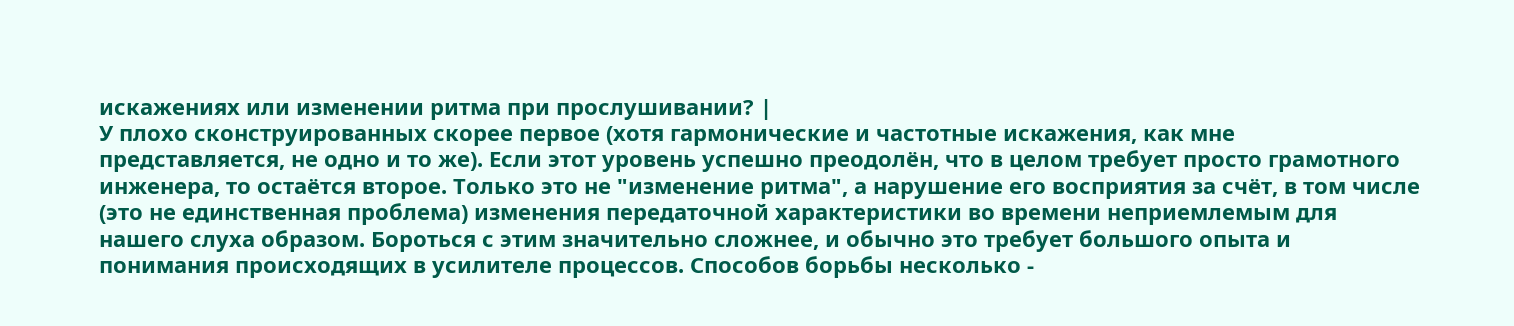искажениях или изменении ритма при прослушивании? |
У плохо сконструированных скорее первое (хотя гармонические и частотные искажения, как мне представляется, не одно и то же). Если этот уровень успешно преодолён, что в целом требует просто грамотного инженера, то остаётся второе. Только это не "изменение ритма", а нарушение его восприятия за счёт, в том числе (это не единственная проблема) изменения передаточной характеристики во времени неприемлемым для нашего слуха образом. Бороться с этим значительно сложнее, и обычно это требует большого опыта и понимания происходящих в усилителе процессов. Способов борьбы несколько -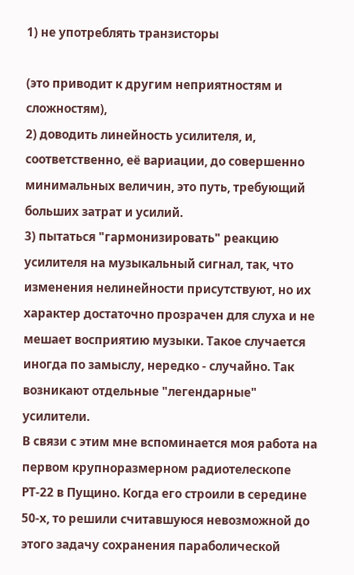1) не употреблять транзисторы

(это приводит к другим неприятностям и сложностям),
2) доводить линейность усилителя, и, соответственно, её вариации, до совершенно минимальных величин, это путь, требующий больших затрат и усилий.
3) пытаться "гармонизировать" реакцию усилителя на музыкальный сигнал, так, что изменения нелинейности присутствуют, но их характер достаточно прозрачен для слуха и не мешает восприятию музыки. Такое случается иногда по замыслу, нередко - случайно. Так возникают отдельные "легендарные" усилители.
В связи с этим мне вспоминается моя работа на первом крупноразмерном радиотелескопе РТ-22 в Пущино. Когда его строили в середине 50-х, то решили считавшуюся невозможной до этого задачу сохранения параболической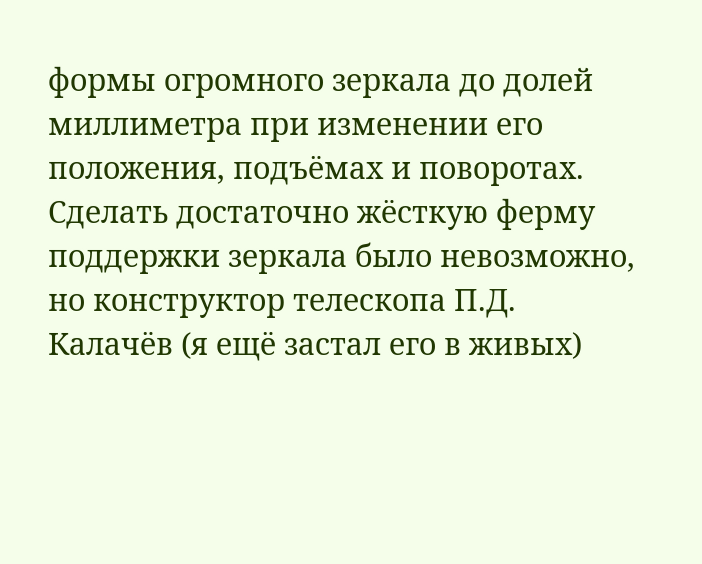формы огромного зеркала до долей миллиметра при изменении его положения, подъёмах и поворотах. Сделать достаточно жёсткую ферму поддержки зеркала было невозможно, но конструктор телескопа П.Д. Калачёв (я ещё застал его в живых)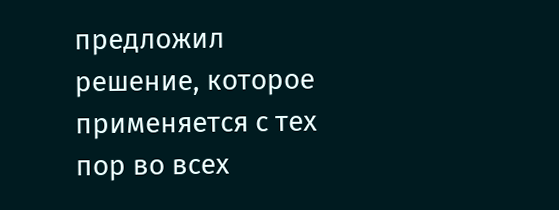предложил решение, которое применяется с тех пор во всех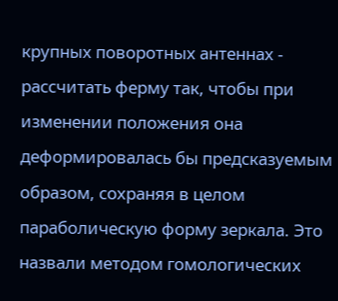крупных поворотных антеннах - рассчитать ферму так, чтобы при изменении положения она деформировалась бы предсказуемым образом, сохраняя в целом параболическую форму зеркала. Это назвали методом гомологических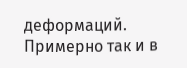деформаций.
Примерно так и в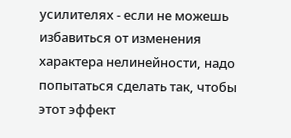усилителях - если не можешь избавиться от изменения характера нелинейности, надо попытаться сделать так, чтобы этот эффект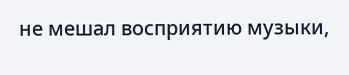не мешал восприятию музыки,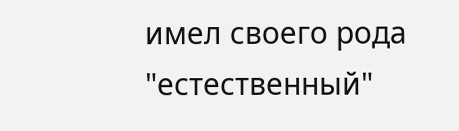имел своего рода "естественный"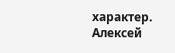характер.
Алексей